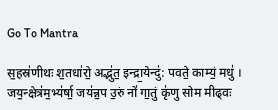Go To Mantra

स॒हस्र॑णीथः श॒तधा॑रो॒ अद्भु॑त॒ इन्द्रा॒येन्दु॑: पवते॒ काम्यं॒ मधु॑ । जय॒न्क्षेत्र॑म॒भ्य॑र्षा॒ जय॑न्न॒प उ॒रुं नो॑ गा॒तुं कृ॑णु सोम मीढ्वः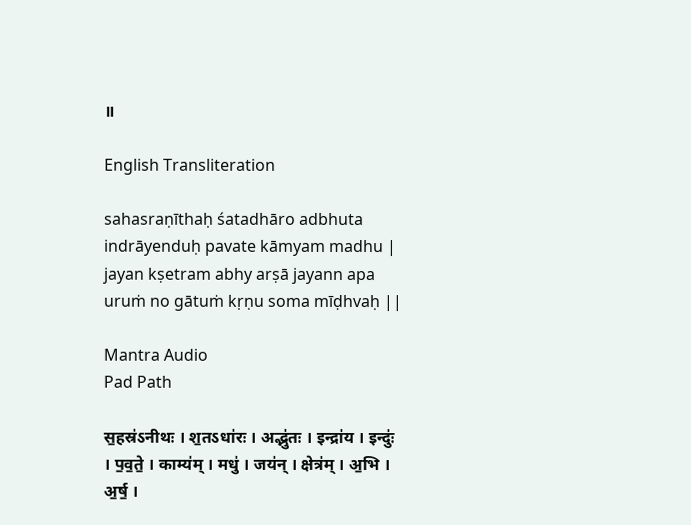॥

English Transliteration

sahasraṇīthaḥ śatadhāro adbhuta indrāyenduḥ pavate kāmyam madhu | jayan kṣetram abhy arṣā jayann apa uruṁ no gātuṁ kṛṇu soma mīḍhvaḥ ||

Mantra Audio
Pad Path

स॒हस्र॑ऽनीथः । श॒तऽधा॑रः । अद्भु॑तः । इन्द्रा॑य । इन्दुः॑ । प॒व॒ते॒ । काम्य॑म् । मधु॑ । जय॑न् । क्षेत्र॑म् । अ॒भि । अ॒र्ष॒ ।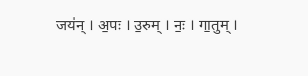जय॑न् । अ॒पः । उ॒रुम् । नः॒ । गा॒तुम् ।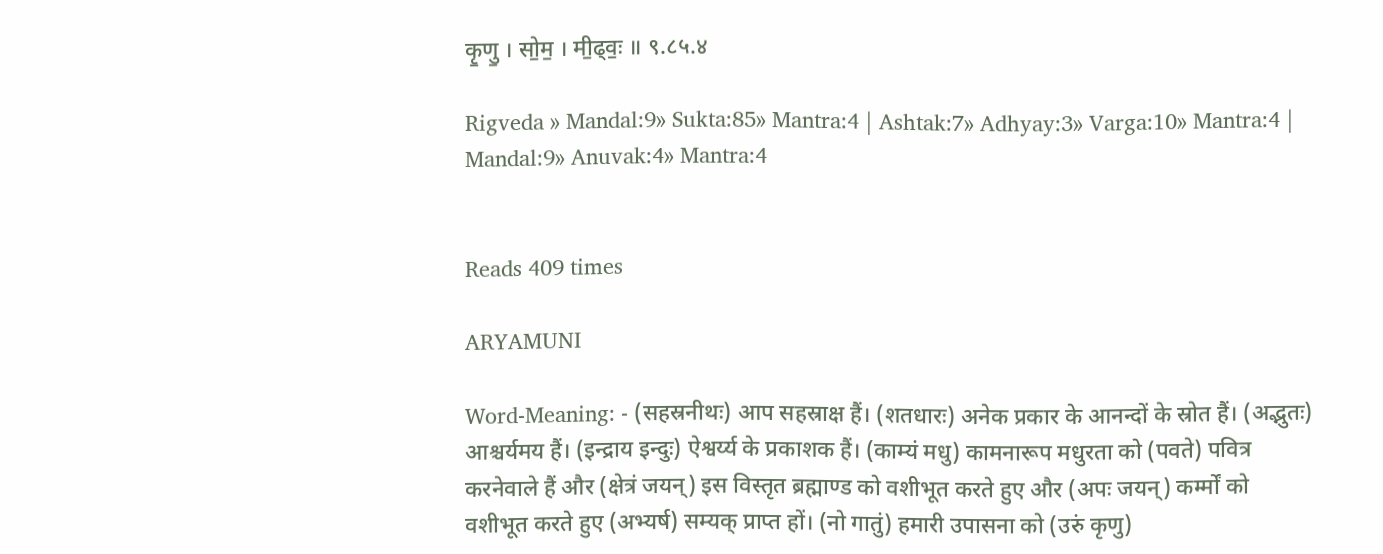कृ॒णु॒ । सो॒म॒ । मी॒ढ्वः॒ ॥ ९.८५.४

Rigveda » Mandal:9» Sukta:85» Mantra:4 | Ashtak:7» Adhyay:3» Varga:10» Mantra:4 | Mandal:9» Anuvak:4» Mantra:4


Reads 409 times

ARYAMUNI

Word-Meaning: - (सहस्रनीथः) आप सहस्राक्ष हैं। (शतधारः) अनेक प्रकार के आनन्दों के स्रोत हैं। (अद्भुतः) आश्चर्यमय हैं। (इन्द्राय इन्दुः) ऐश्वर्य्य के प्रकाशक हैं। (काम्यं मधु) कामनारूप मधुरता को (पवते) पवित्र करनेवाले हैं और (क्षेत्रं जयन्) इस विस्तृत ब्रह्माण्ड को वशीभूत करते हुए और (अपः जयन्) कर्म्मों को वशीभूत करते हुए (अभ्यर्ष) सम्यक् प्राप्त हों। (नो गातुं) हमारी उपासना को (उरुं कृणु)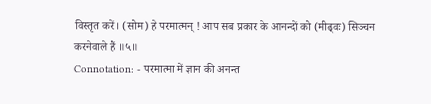विस्तृत करें। (सोम) हे परमात्मन् ! आप सब प्रकार के आनन्दों को (मीढ्वः) सिञ्चन करनेवाले हैं ॥५॥
Connotation: - परमात्मा में ज्ञान की अनन्त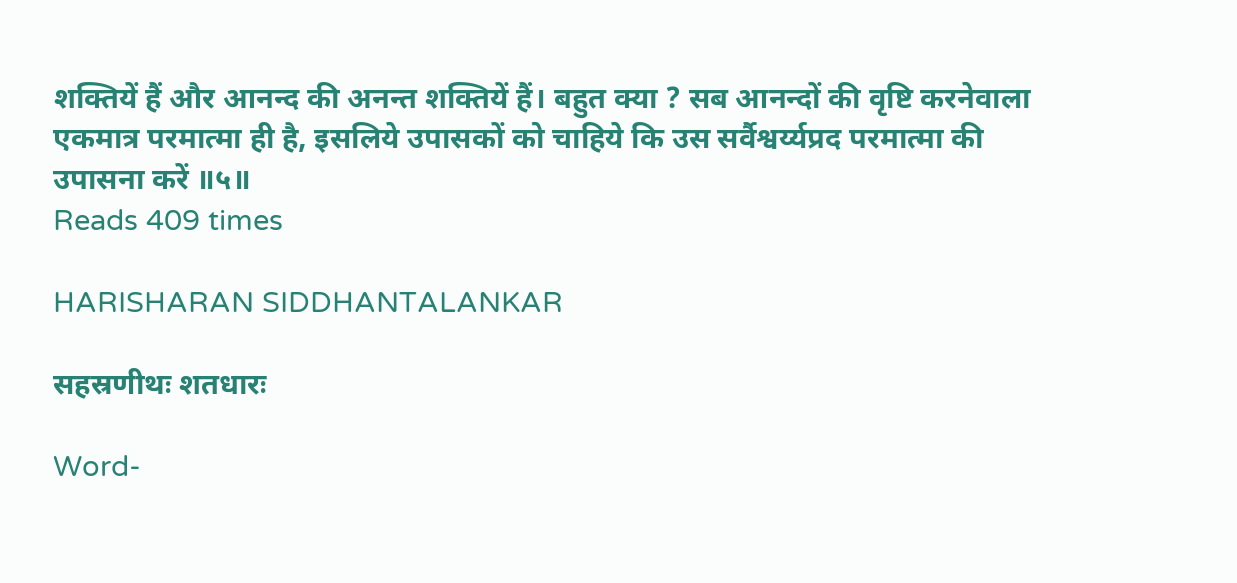शक्तियें हैं और आनन्द की अनन्त शक्तियें हैं। बहुत क्या ? सब आनन्दों की वृष्टि करनेवाला एकमात्र परमात्मा ही है, इसलिये उपासकों को चाहिये कि उस सर्वैश्वर्य्यप्रद परमात्मा की उपासना करें ॥५॥
Reads 409 times

HARISHARAN SIDDHANTALANKAR

सहस्रणीथः शतधारः

Word-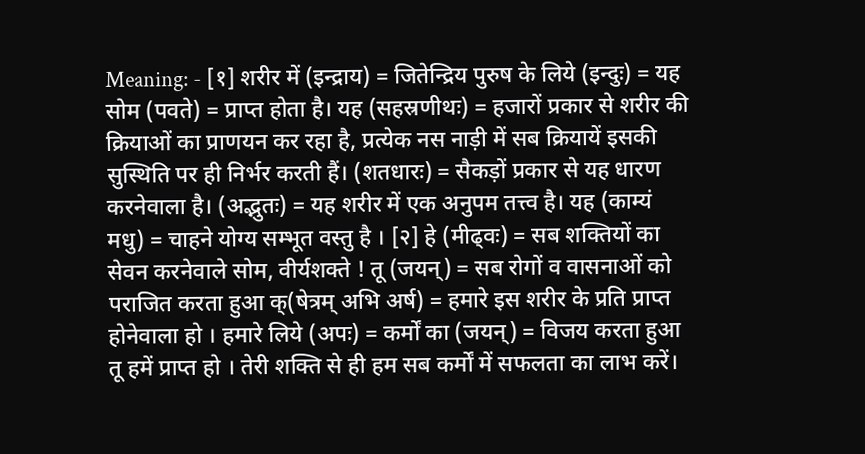Meaning: - [१] शरीर में (इन्द्राय) = जितेन्द्रिय पुरुष के लिये (इन्दुः) = यह सोम (पवते) = प्राप्त होता है। यह (सहस्रणीथः) = हजारों प्रकार से शरीर की क्रियाओं का प्राणयन कर रहा है, प्रत्येक नस नाड़ी में सब क्रियायें इसकी सुस्थिति पर ही निर्भर करती हैं। (शतधारः) = सैकड़ों प्रकार से यह धारण करनेवाला है। (अद्भुतः) = यह शरीर में एक अनुपम तत्त्व है। यह (काम्यं मधु) = चाहने योग्य सम्भूत वस्तु है । [२] हे (मीढ्वः) = सब शक्तियों का सेवन करनेवाले सोम, वीर्यशक्ते ! तू (जयन्) = सब रोगों व वासनाओं को पराजित करता हुआ क्(षेत्रम् अभि अर्ष) = हमारे इस शरीर के प्रति प्राप्त होनेवाला हो । हमारे लिये (अपः) = कर्मों का (जयन्) = विजय करता हुआ तू हमें प्राप्त हो । तेरी शक्ति से ही हम सब कर्मों में सफलता का लाभ करें।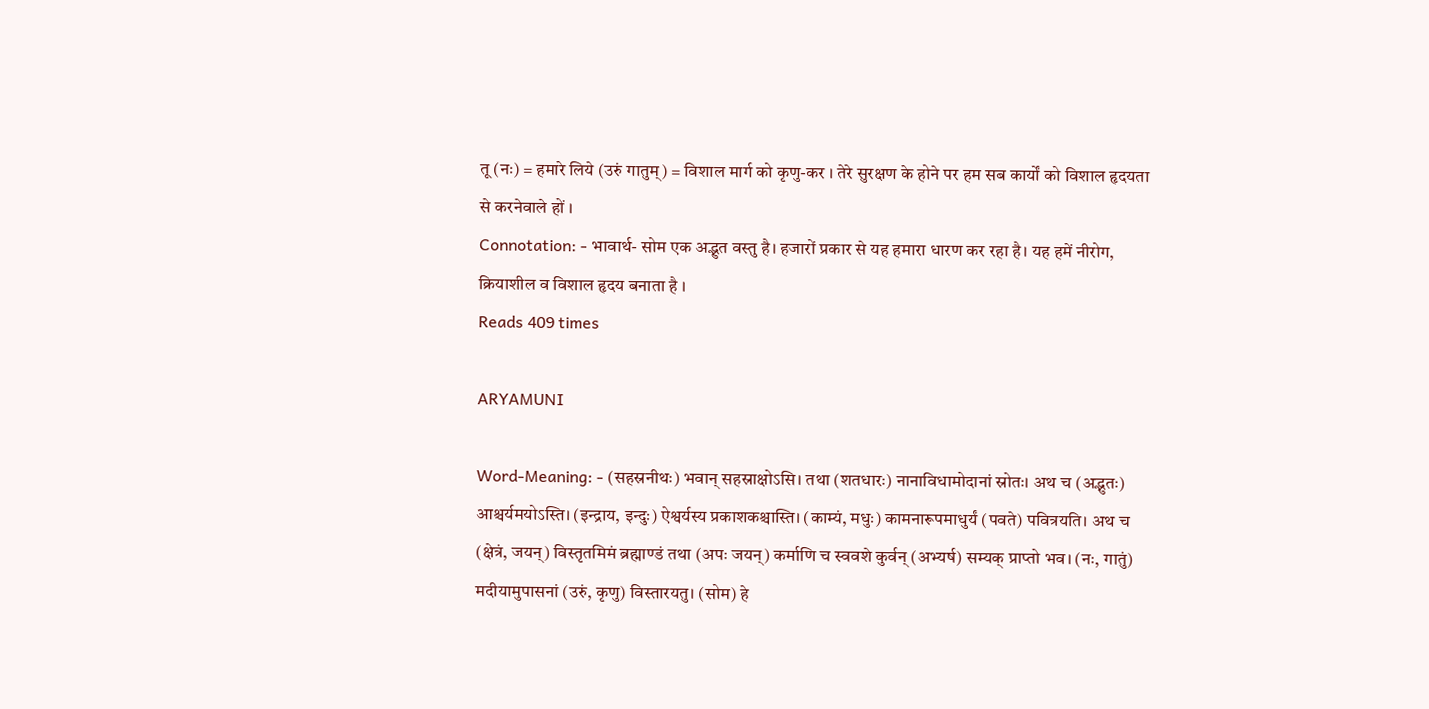तू (नः) = हमारे लिये (उरुं गातुम्) = विशाल मार्ग को कृणु-कर । तेरे सुरक्षण के होने पर हम सब कार्यों को विशाल हृदयता से करनेवाले हों ।
Connotation: - भावार्थ- सोम एक अद्भुत वस्तु है। हजारों प्रकार से यह हमारा धारण कर रहा है। यह हमें नीरोग, क्रियाशील व विशाल हृदय बनाता है ।
Reads 409 times

ARYAMUNI

Word-Meaning: - (सहस्रनीथः) भवान् सहस्राक्षोऽसि। तथा (शतधारः) नानाविधामोदानां स्रोतः। अथ च (अद्भुतः) आश्चर्यमयोऽस्ति। (इन्द्राय, इन्दुः) ऐश्वर्यस्य प्रकाशकश्चास्ति। (काम्यं, मधुः) कामनारूपमाधुर्यं (पवते) पवित्रयति। अथ च (क्षेत्रं, जयन्) विस्तृतमिमं ब्रह्माण्डं तथा (अपः जयन्) कर्माणि च स्ववशे कुर्वन् (अभ्यर्ष) सम्यक् प्राप्तो भव। (नः, गातुं) मदीयामुपासनां (उरुं, कृणु) विस्तारयतु। (सोम) हे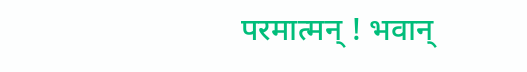परमात्मन् ! भवान्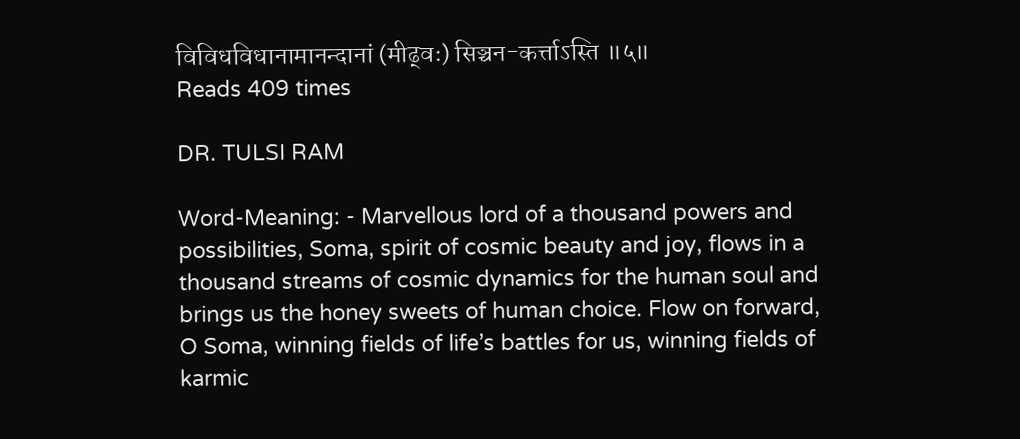विविधविधानामानन्दानां (मीढ्वः) सिञ्चन-कर्त्ताऽस्ति ॥५॥
Reads 409 times

DR. TULSI RAM

Word-Meaning: - Marvellous lord of a thousand powers and possibilities, Soma, spirit of cosmic beauty and joy, flows in a thousand streams of cosmic dynamics for the human soul and brings us the honey sweets of human choice. Flow on forward, O Soma, winning fields of life’s battles for us, winning fields of karmic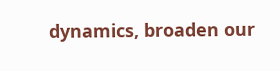dynamics, broaden our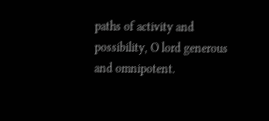paths of activity and possibility, O lord generous and omnipotent.